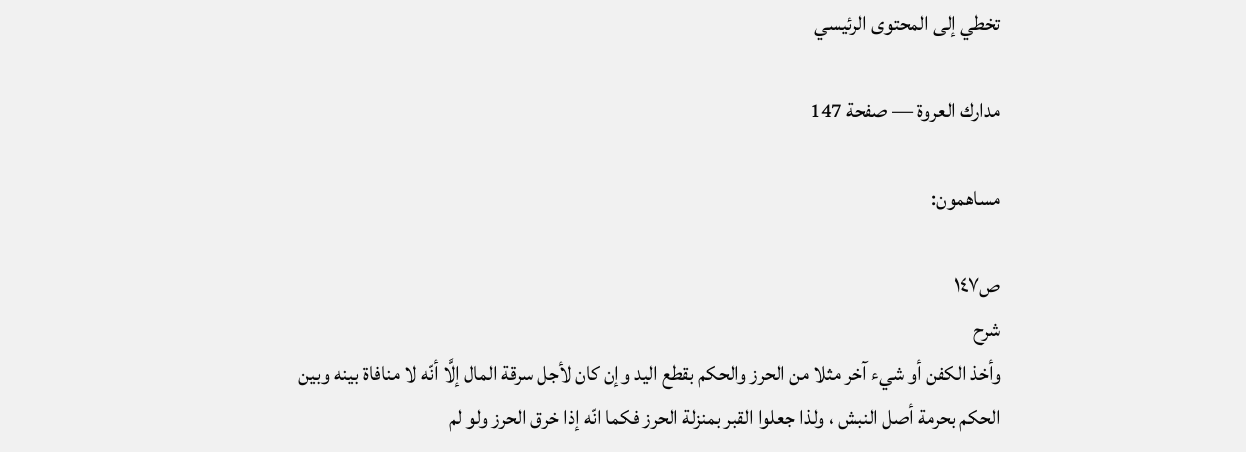تخطي إلى المحتوى الرئيسي

مدارك العروة — صفحة 147

مساهمون:

ص١٤٧
شرح
وأخذ الكفن أو شيء آخر مثلا من الحرز والحكم بقطع اليد وإن كان لأجل سرقة المال إلَّا أنّه لا منافاة بينه وبين الحكم بحرمة أصل النبش ، ولذا جعلوا القبر بمنزلة الحرز فكما انّه إذا خرق الحرز ولو لم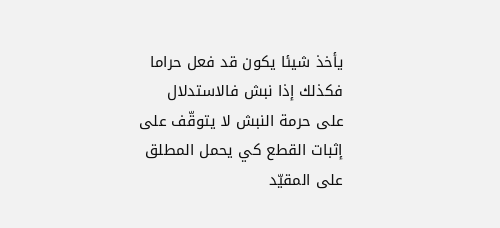يأخذ شيئا يكون قد فعل حراما فكذلك إذا نبش فالاستدلال على حرمة النبش لا يتوقّف على إثبات القطع كي يحمل المطلق على المقيّد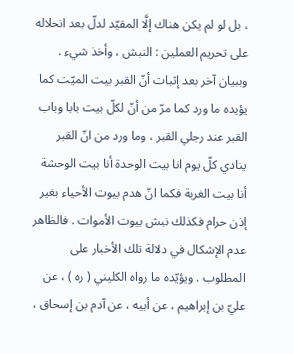، بل لو لم يكن هناك إلَّا المقيّد لدلّ بعد انحلاله على تحريم العملين : النبش ، وأخذ شيء . وببيان آخر بعد إثبات أنّ القبر بيت الميّت كما يؤيده ما ورد كما مرّ من أنّ لكلّ بيت بابا وباب القبر عند رجلي القبر ، وما ورد من انّ القبر ينادي كلّ يوم انا بيت الوحدة أنا بيت الوحشة أنا بيت الغربة فكما انّ هدم بيوت الأحياء بغير إذن حرام فكذلك نبش بيوت الأموات . فالظاهر عدم الإشكال في دلالة تلك الأخبار على المطلوب . ويؤيّده ما رواه الكليني ( ره ) ، عن عليّ بن إبراهيم ، عن أبيه ، عن آدم بن إسحاق ،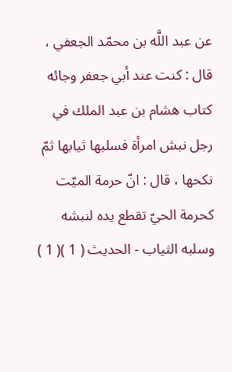عن عبد اللَّه بن محمّد الجعفي ، قال : كنت عند أبي جعفر وجائه كتاب هشام بن عبد الملك في رجل نبش امرأة فسلبها ثيابها ثمّ نكحها ، قال : انّ حرمة الميّت كحرمة الحيّ تقطع يده لنبشه وسلبه الثياب - الحديث ( 1 )( 1 )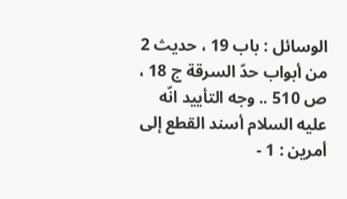الوسائل : باب 19 ، حديث 2 من أبواب حدّ السرقة ج 18 ، ص 510 .. وجه التأييد انّه عليه السلام أسند القطع إلى أمرين : 1 -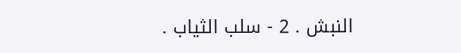النبش . 2 - سلب الثياب .